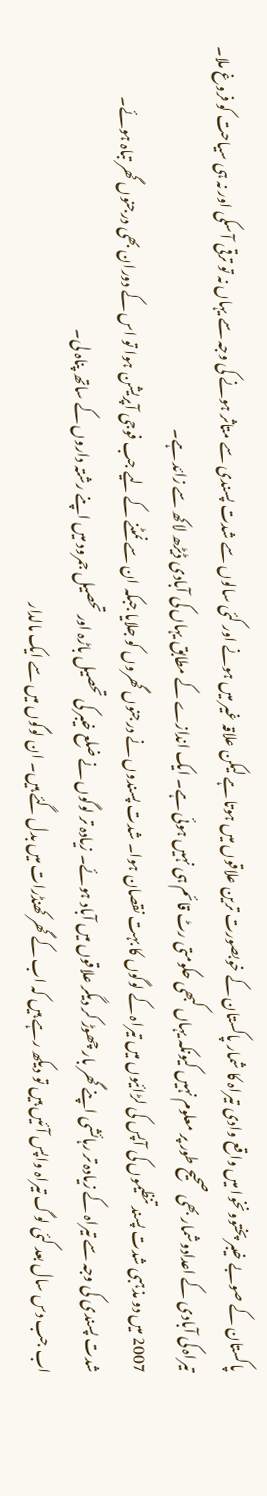پاکستان کے صوبے خیبر پختوونخوا میں واقع وادی تیراہ کا شمار پاکستان کے خوبصورت ترین علاقوں میں ہوتا ہے لیکن علاقہ غیر میں ہونے اور کئی سالوں سے شدت پسندی سے متاثر ہونے کی وجہ سے یہاں نہ تو ترقی آ سکی اور نہ ہی سیاحت کو فروغ ملا۔
تیراہ کی آبادی کے اعدادوشمار بھی صحیح طور پر معلوم نہیں کیونکہ یہاں کبھی حکومتی رٹ قائم ہی نہیں ہوئی ہے۔ ایک اندازے کے مطابق یہاں کی آبادی ڈیڑھ لاکھ سے زائد ہے۔
2007 میں دو مذہبی شدت پسند تنظیموں کی آپس کی لڑائیوں میں تیراہ کے لوگوں کا بہت نقصان ہوا۔ شدت پسندوں نے درجنوں گھروں کو جلایا جبکہ ان سے نمٹنے کے لیے جب فوجی آپریشن ہوا تو اس کے دوران بھی درجنوں گھر تباہ ہوئے۔
شدت پسندی کی وجہ سے تیراہ کے زیادہ تر رہائشی اپنے گھر بار چھوڑ کر دیگر علاقوں میں آباد ہوئے۔ زیادہ تر لوگوں نے ضلع خیبر کی تحصیل باڑہ اور تحصیل جمرود میں اپنے رشتہ داروں کے ساتھ پناہ لی۔
اب جب دس سال بعد کئی لوگ تیراہ واپس آئیں ہیں تو دیکھ رہے ہیں کہ اب کے گھر کھنڈرات میں بدل گئے ہیں۔ ان لوگوں میں سے ایک مالدار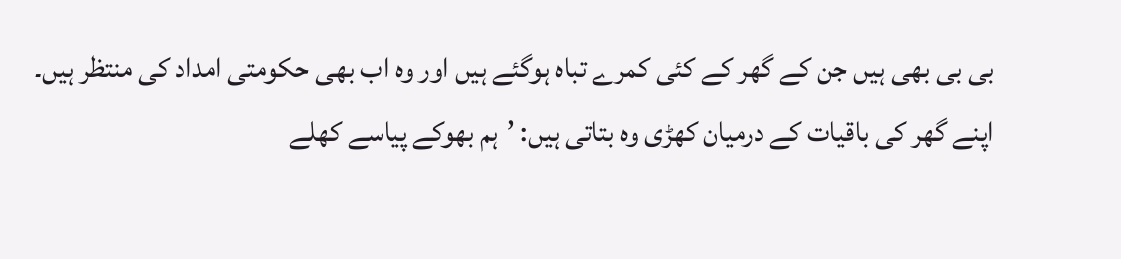بی بی بھی ہیں جن کے گھر کے کئی کمرے تباہ ہوگئے ہیں اور وہ اب بھی حکومتی امداد کی منتظر ہیں۔
اپنے گھر کی باقیات کے درمیان کھڑی وہ بتاتی ہیں: ’ہم بھوکے پیاسے کھلے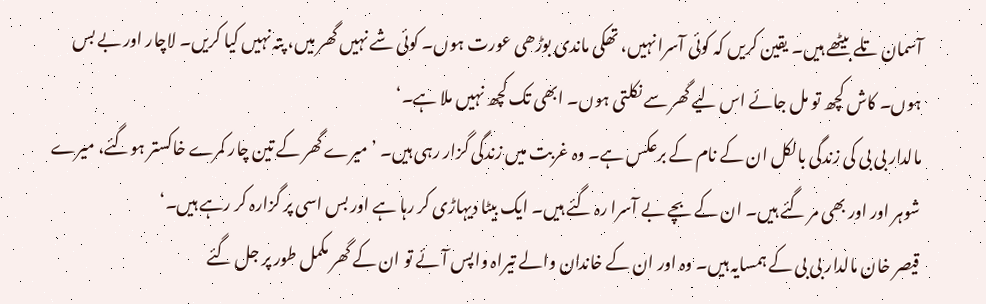آسمان تلے بیٹھے ہیں۔ یقین کریں کہ کوئی آسرا نہیں، تھکی ماندی بوڑھی عورت ہوں۔ کوئی شے نہیں گھر میں، پتہ نہیں کیا کریں۔ لاچار اور بے بس ہوں۔ کاش کچھ تو مل جائے اس لیے گھر سے نکلتی ہوں۔ ابھی تک کچھ نہیں ملا ہے۔‘
مالدار بی بی کی زندگی بالکل ان کے نام کے برعکس ہے۔ وہ غربت میں زندگی گزار رہی ہیں۔ ’میرے گھر کے تین چار کمرے خاکستر ہوگئے، میرے شوہر اور اور بھی مر گئے ہیں۔ ان کے بچے بے آسرا رہ گئے ہیں۔ ایک بیٹا دیہاڑی کر رہا ہے اور بس اسی پر گزارہ کر رہے ہیں۔‘
قیصر خان مالدار بی بی کے ہمسایہ ہیں۔ وہ اور ان کے خاندان والے تیراہ واپس آئے تو ان کے گھر مکمل طور پر جل گئے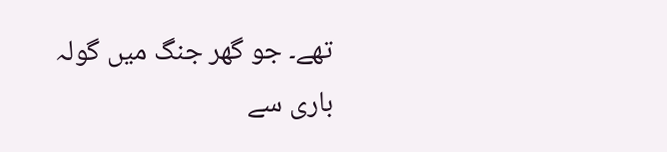تھے۔ جو گھر جنگ میں گولہ باری سے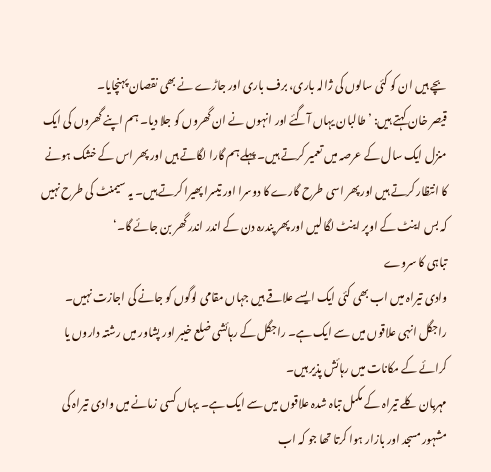بچے ہیں ان کو کئی سالوں کی ژالہ باری، برف باری اور جاڑے نے بھی نقصان پہنچایا۔
قیصر خان کہتے ہیں: ’طالبان یہاں آگئے اور انہوں نے ان گھروں کو جلا دیا۔ ہم اپنے گھروں کی ایک منزل ایک سال کے عرصہ میں تعمیر کرتے ہیں۔ پہلے ہم گارا لگاتے ہیں اور پھر اس کے خشک ہونے کا انتظار کرتے ہیں اور پھر اسی طرح گارے کا دوسرا اور تیسرا پھیرا کرتے ہیں۔ یہ سیمنٹ کی طرح نہیں کہ بس اینٹ کے اوپر اینٹ لگا لیں اور پھر پندرہ دن کے اندر اندر گھر بن جائے گا۔‘
تباہی کا سروے
وادی تیراہ میں اب بھی کئی ایک ایسے علاقے ہیں جہاں مقامی لوگوں کو جانے کی اجازت نہیں۔ راجگل انہی علاقوں میں سے ایک ہے۔ راجگل کے رہائشی ضلع خیبر اور پشاور میں رشتہ داروں یا کرائے کے مکانات میں رہائش پذیر ہیں۔
مہربان کلے تیراہ کے مکمل تباہ شدہ علاقوں میں سے ایک ہے۔ یہاں کسی زمانے میں وادی تیراہ کی مشہور مسجد اور بازار ہوا کرتا تھا جو کہ اب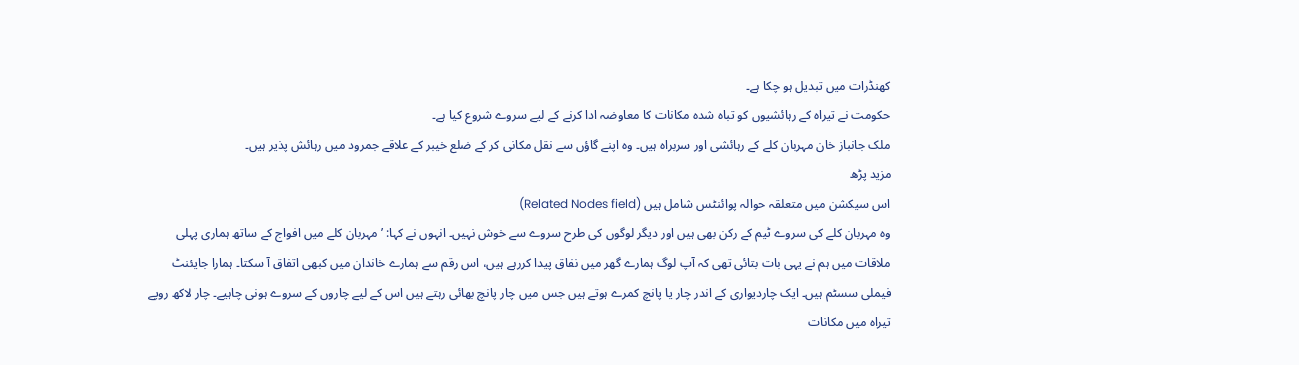کھنڈرات میں تبدیل ہو چکا ہے۔
حکومت نے تیراہ کے رہائشیوں کو تباہ شدہ مکانات کا معاوضہ ادا کرنے کے لیے سروے شروع کیا ہے۔
ملک جانباز خان مہربان کلے کے رہائشی اور سربراہ ہیں۔ وہ اپنے گاؤں سے نقل مکانی کر کے ضلع خیبر کے علاقے جمرود میں رہائش پذیر ہیں۔
مزید پڑھ
اس سیکشن میں متعلقہ حوالہ پوائنٹس شامل ہیں (Related Nodes field)
وہ مہربان کلے کی سروے ٹیم کے رکن بھی ہیں اور دیگر لوگوں کی طرح سروے سے خوش نہیں۔ انہوں نے کہا: ’مہربان کلے میں افواج کے ساتھ ہماری پہلی ملاقات میں ہم نے یہی بات بتائی تھی کہ آپ لوگ ہمارے گھر میں نفاق پیدا کررہے ہیں، اس رقم سے ہمارے خاندان میں کبھی اتفاق آ سکتا۔ ہمارا جایئنٹ فیملی سسٹم ہیں۔ ایک چاردیواری کے اندر چار یا پانچ کمرے ہوتے ہیں جس میں چار پانچ بھائی رہتے ہیں اس کے لیے چاروں کے سروے ہونی چاہیے۔ چار لاکھ روپے تیراہ میں مکانات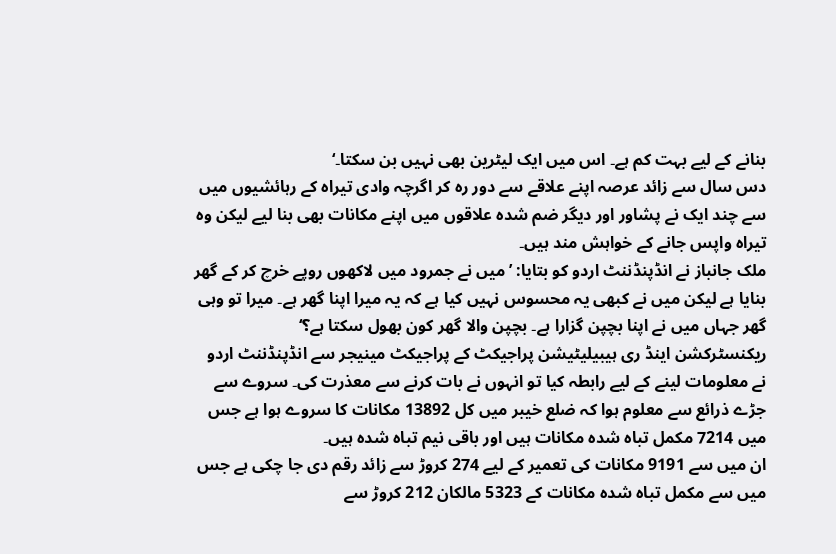بنانے کے لیے بہت کم ہے۔ اس میں ایک لیٹرین بھی نہیں بن سکتا۔‘
دس سال سے زائد عرصہ اپنے علاقے سے دور رہ کر اگرچہ وادی تیراہ کے رہائشیوں میں سے چند ایک نے پشاور اور دیگر ضم شدہ علاقوں میں اپنے مکانات بھی بنا لیے لیکن وہ تیراہ واپس جانے کے خواہش مند ہیں۔
ملک جانباز نے انڈپنڈننٹ اردو کو بتایا: ’میں نے جمرود میں لاکھوں روپے خرچ کر کے گھر بنایا ہے لیکن میں نے کبھی یہ محسوس نہیں کیا ہے کہ یہ میرا اپنا گھر ہے۔ میرا تو وہی گھر جہاں میں نے اپنا بچپن گزارا ہے۔ بچپن والا گھر کون بھول سکتا ہے؟‘
ریکنسٹرکشن اینڈ ری ہیبیلیٹیشن پراجیکٹ کے پراجیکٹ مینیجر سے انڈپنڈننٹ اردو نے معلومات لینے کے لیے رابطہ کیا تو انہوں نے بات کرنے سے معذرت کی۔ سروے سے جڑے ذرائع سے معلوم ہوا کہ ضلع خیبر میں کل 13892 مکانات کا سروے ہوا ہے جس میں 7214 مکمل تباہ شدہ مکانات ہیں اور باقی نیم تباہ شدہ ہیں۔
ان میں سے 9191 مکانات کی تعمیر کے لیے 274 کروڑ سے زائد رقم دی جا چکی ہے جس میں سے مکمل تباہ شدہ مکانات کے 5323 مالکان 212 کروڑ سے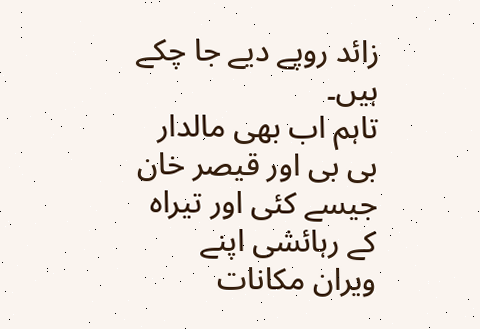زائد روپے دیے جا چکے ہیں۔
تاہم اب بھی مالدار بی بی اور قیصر خان جیسے کئی اور تیراہ کے رہائشی اپنے ویران مکانات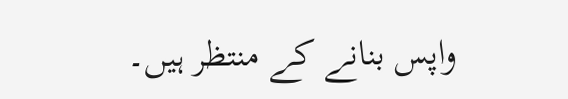واپس بنانے کے منتظر ہیں۔